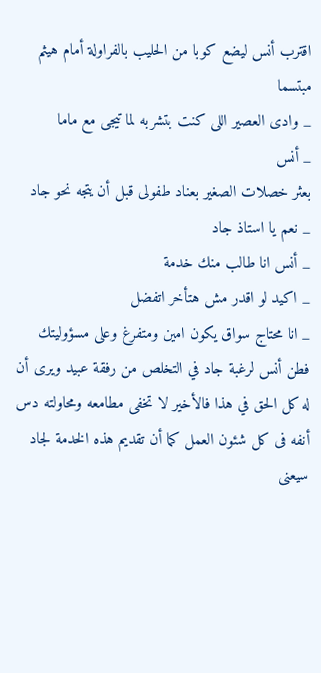اقترب أنس ليضع كوبا من الحليب بالفراولة أمام هيثم مبتسما
_ وادى العصير اللى كنت بتشربه لما تيجى مع ماما
_ أنس
بعثر خصلات الصغير بعناد طفولى قبل أن يتجه نحو جاد
_ نعم يا استاذ جاد
_ أنس انا طالب منك خدمة
_ اكيد لو اقدر مش هتأخر اتفضل
_ انا محتاج سواق يكون امين ومتفرغ وعلى مسؤوليتك
فطن أنس لرغبة جاد في التخلص من رفقة عبيد ويرى أن له كل الحق في هذا فالأخير لا تخفى مطامعه ومحاولته دس أنفه فى كل شئون العمل كما أن تقديم هذه الخدمة لجاد سيعنى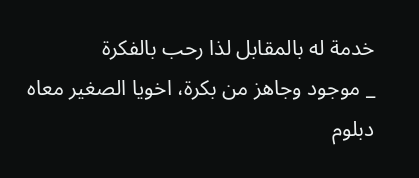خدمة له بالمقابل لذا رحب بالفكرة
_ موجود وجاهز من بكرة، اخويا الصغير معاه دبلوم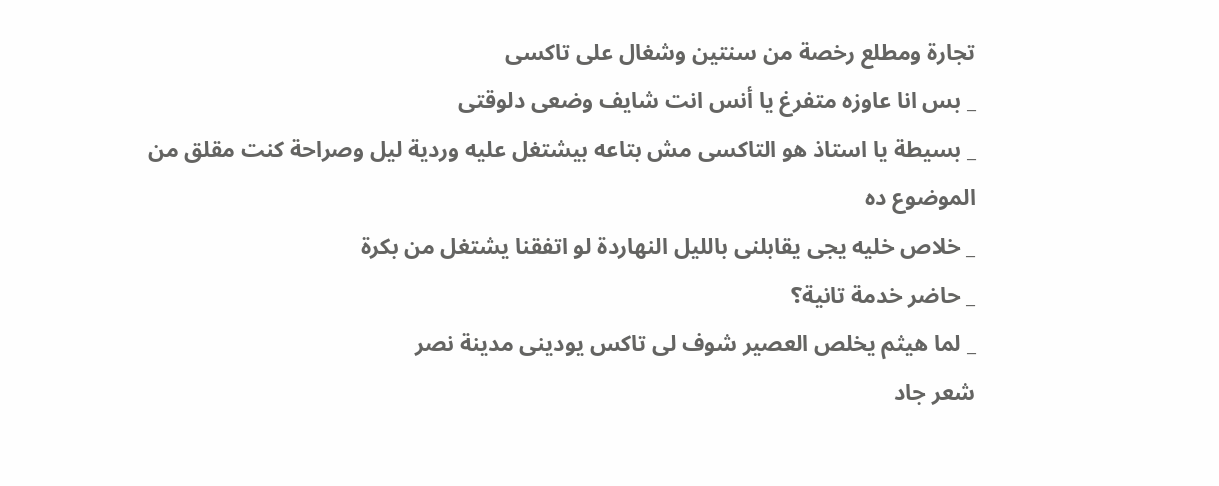تجارة ومطلع رخصة من سنتين وشغال على تاكسى
_ بس انا عاوزه متفرغ يا أنس انت شايف وضعى دلوقتى
_ بسيطة يا استاذ هو التاكسى مش بتاعه بيشتغل عليه وردية ليل وصراحة كنت مقلق من الموضوع ده
_ خلاص خليه يجى يقابلنى بالليل النهاردة لو اتفقنا يشتغل من بكرة
_ حاضر خدمة تانية؟
_ لما هيثم يخلص العصير شوف لى تاكس يودينى مدينة نصر
شعر جاد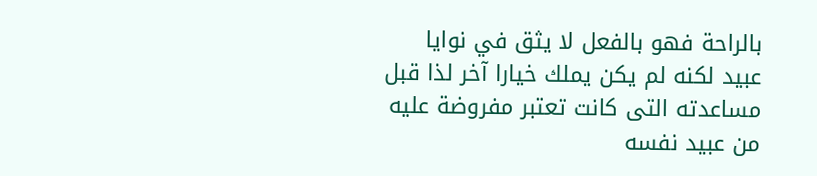بالراحة فهو بالفعل لا يثق في نوايا عبيد لكنه لم يكن يملك خيارا آخر لذا قبل مساعدته التى كانت تعتبر مفروضة عليه من عبيد نفسه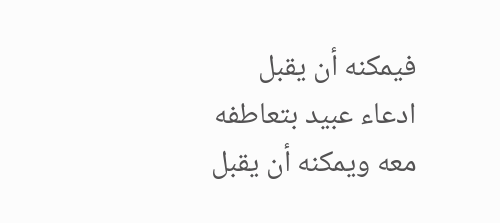فيمكنه أن يقبل ادعاء عبيد بتعاطفه معه ويمكنه أن يقبل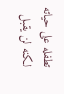تطفله على حياته لكنه لن يقبل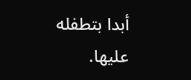أبدا بتطفله عليها.